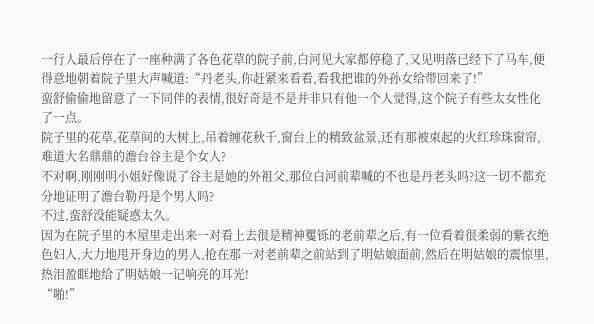一行人最后停在了一座种满了各色花草的院子前,白河见大家都停稳了,又见明落已经下了马车,便得意地朝着院子里大声喊道:“丹老头,你赶紧来看看,看我把谁的外孙女给带回来了!”
蛮舒偷偷地留意了一下同伴的表情,很好奇是不是并非只有他一个人觉得,这个院子有些太女性化了一点。
院子里的花草,花草间的大树上,吊着缠花秋千,窗台上的精致盆景,还有那被束起的火红珍珠窗帘,难道大名鼎鼎的澹台谷主是个女人?
不对啊,刚刚明小姐好像说了谷主是她的外祖父,那位白河前辈喊的不也是丹老头吗?这一切不都充分地证明了澹台勒丹是个男人吗?
不过,蛮舒没能疑惑太久。
因为在院子里的木屋里走出来一对看上去很是精神矍铄的老前辈之后,有一位看着很柔弱的紫衣绝色妇人,大力地甩开身边的男人,抢在那一对老前辈之前站到了明姑娘面前,然后在明姑娘的震惊里,热泪盈眶地给了明姑娘一记响亮的耳光!
“啪!”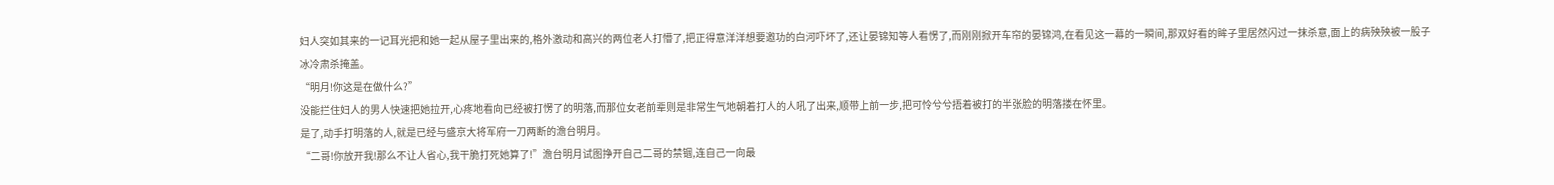妇人突如其来的一记耳光把和她一起从屋子里出来的,格外激动和高兴的两位老人打懵了,把正得意洋洋想要邀功的白河吓坏了,还让晏锦知等人看愣了,而刚刚掀开车帘的晏锦鸿,在看见这一幕的一瞬间,那双好看的眸子里居然闪过一抹杀意,面上的病殃殃被一股子冰冷肃杀掩盖。
“明月!你这是在做什么?”
没能拦住妇人的男人快速把她拉开,心疼地看向已经被打愣了的明落,而那位女老前辈则是非常生气地朝着打人的人吼了出来,顺带上前一步,把可怜兮兮捂着被打的半张脸的明落搂在怀里。
是了,动手打明落的人,就是已经与盛京大将军府一刀两断的澹台明月。
“二哥!你放开我!那么不让人省心,我干脆打死她算了!”澹台明月试图挣开自己二哥的禁锢,连自己一向最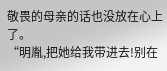敬畏的母亲的话也没放在心上了。
“明胤,把她给我带进去!别在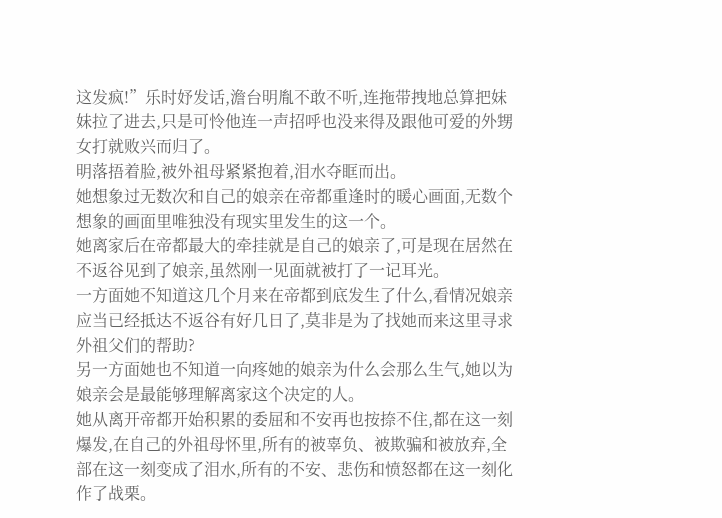这发疯!”乐时妤发话,澹台明胤不敢不听,连拖带拽地总算把妹妹拉了进去,只是可怜他连一声招呼也没来得及跟他可爱的外甥女打就败兴而归了。
明落捂着脸,被外祖母紧紧抱着,泪水夺眶而出。
她想象过无数次和自己的娘亲在帝都重逢时的暖心画面,无数个想象的画面里唯独没有现实里发生的这一个。
她离家后在帝都最大的牵挂就是自己的娘亲了,可是现在居然在不返谷见到了娘亲,虽然刚一见面就被打了一记耳光。
一方面她不知道这几个月来在帝都到底发生了什么,看情况娘亲应当已经抵达不返谷有好几日了,莫非是为了找她而来这里寻求外祖父们的帮助?
另一方面她也不知道一向疼她的娘亲为什么会那么生气,她以为娘亲会是最能够理解离家这个决定的人。
她从离开帝都开始积累的委屈和不安再也按捺不住,都在这一刻爆发,在自己的外祖母怀里,所有的被辜负、被欺骗和被放弃,全部在这一刻变成了泪水,所有的不安、悲伤和愤怒都在这一刻化作了战栗。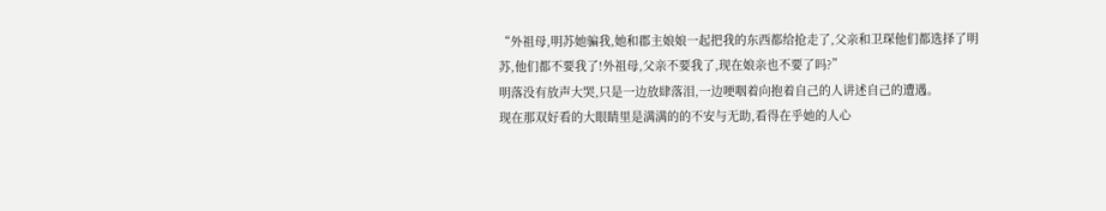“外祖母,明苏她骗我,她和郡主娘娘一起把我的东西都给抢走了,父亲和卫琛他们都选择了明苏,他们都不要我了!外祖母,父亲不要我了,现在娘亲也不要了吗?”
明落没有放声大哭,只是一边放肆落泪,一边哽咽着向抱着自己的人讲述自己的遭遇。
现在那双好看的大眼睛里是满满的的不安与无助,看得在乎她的人心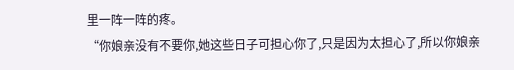里一阵一阵的疼。
“你娘亲没有不要你,她这些日子可担心你了,只是因为太担心了,所以你娘亲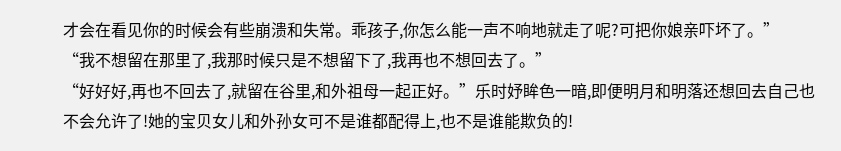才会在看见你的时候会有些崩溃和失常。乖孩子,你怎么能一声不响地就走了呢?可把你娘亲吓坏了。”
“我不想留在那里了,我那时候只是不想留下了,我再也不想回去了。”
“好好好,再也不回去了,就留在谷里,和外祖母一起正好。”乐时妤眸色一暗,即便明月和明落还想回去自己也不会允许了!她的宝贝女儿和外孙女可不是谁都配得上,也不是谁能欺负的!